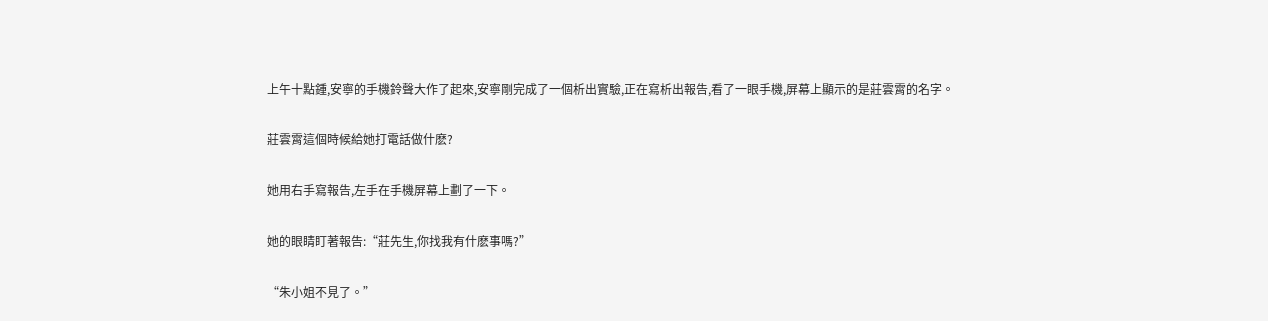上午十點鍾,安寧的手機鈴聲大作了起來,安寧剛完成了一個析出實驗,正在寫析出報告,看了一眼手機,屏幕上顯示的是莊雲霄的名字。

莊雲霄這個時候給她打電話做什麽?

她用右手寫報告,左手在手機屏幕上劃了一下。

她的眼睛盯著報告:“莊先生,你找我有什麽事嗎?”

“朱小姐不見了。”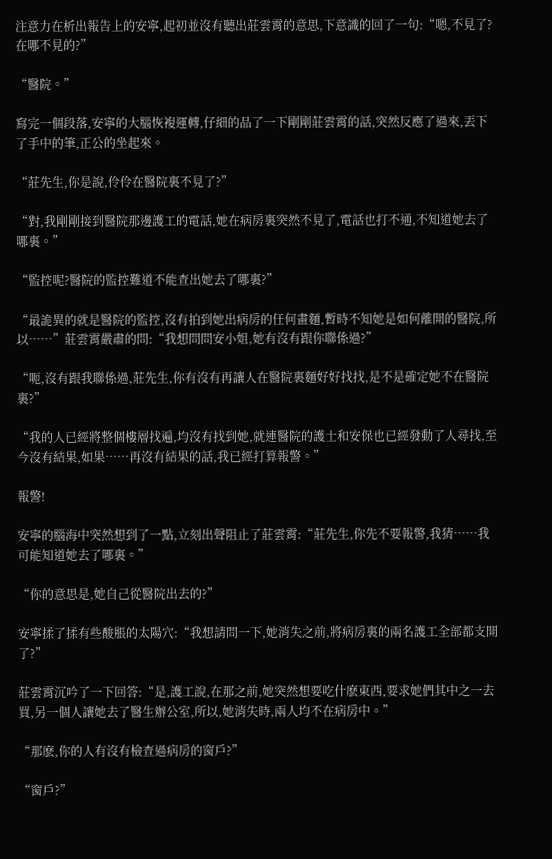注意力在析出報告上的安寧,起初並沒有聽出莊雲霄的意思,下意識的回了一句:“嗯,不見了?在哪不見的?”

“醫院。”

寫完一個段落,安寧的大腦恢複運轉,仔細的品了一下剛剛莊雲霄的話,突然反應了過來,丟下了手中的筆,正公的坐起來。

“莊先生,你是說,伶伶在醫院裏不見了?”

“對,我剛剛接到醫院那邊護工的電話,她在病房裏突然不見了,電話也打不通,不知道她去了哪裏。”

“監控呢?醫院的監控難道不能查出她去了哪裏?”

“最詭異的就是醫院的監控,沒有拍到她出病房的任何畫麵,暫時不知她是如何離開的醫院,所以……”莊雲霄嚴肅的問:“我想問問安小姐,她有沒有跟你聯係過?”

“呃,沒有跟我聯係過,莊先生,你有沒有再讓人在醫院裏麵好好找找,是不是確定她不在醫院裏?”

“我的人已經將整個樓層找遍,均沒有找到她,就連醫院的護士和安保也已經發動了人尋找,至今沒有結果,如果……再沒有結果的話,我已經打算報警。”

報警!

安寧的腦海中突然想到了一點,立刻出聲阻止了莊雲霄:“莊先生,你先不要報警,我猜……我可能知道她去了哪裏。”

“你的意思是,她自己從醫院出去的?”

安寧揉了揉有些酸脹的太陽穴:“我想請問一下,她消失之前,將病房裏的兩名護工全部都支開了?”

莊雲霄沉吟了一下回答:“是,護工說,在那之前,她突然想要吃什麽東西,要求她們其中之一去買,另一個人讓她去了醫生辦公室,所以,她消失時,兩人均不在病房中。”

“那麽,你的人有沒有檢查過病房的窗戶?”

“窗戶?”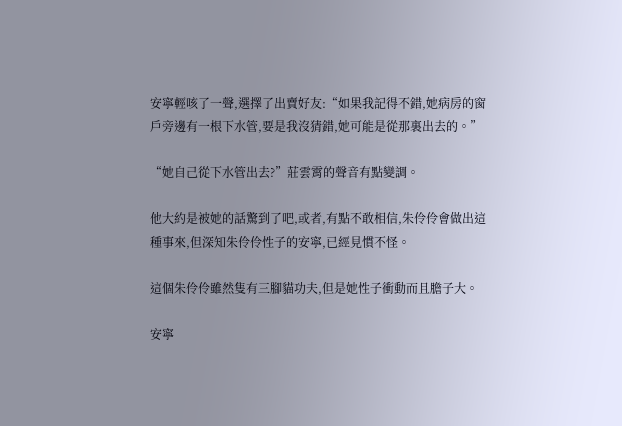安寧輕咳了一聲,選擇了出賣好友:“如果我記得不錯,她病房的窗戶旁邊有一根下水管,要是我沒猜錯,她可能是從那裏出去的。”

“她自己從下水管出去?”莊雲霄的聲音有點變調。

他大約是被她的話驚到了吧,或者,有點不敢相信,朱伶伶會做出這種事來,但深知朱伶伶性子的安寧,已經見慣不怪。

這個朱伶伶雖然隻有三腳貓功夫,但是她性子衝動而且膽子大。

安寧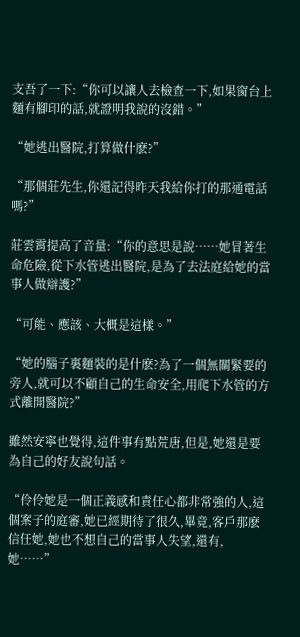支吾了一下:“你可以讓人去檢查一下,如果窗台上麵有腳印的話,就證明我說的沒錯。”

“她逃出醫院,打算做什麽?”

“那個莊先生,你還記得昨天我給你打的那通電話嗎?”

莊雲霄提高了音量:“你的意思是說……她冒著生命危險,從下水管逃出醫院,是為了去法庭給她的當事人做辯護?”

“可能、應該、大概是這樣。”

“她的腦子裏麵裝的是什麽?為了一個無關緊要的旁人,就可以不顧自己的生命安全,用爬下水管的方式離開醫院?”

雖然安寧也覺得,這件事有點荒唐,但是,她還是要為自己的好友說句話。

“伶伶她是一個正義感和責任心都非常強的人,這個案子的庭審,她已經期待了很久,畢竟,客戶那麽信任她,她也不想自己的當事人失望,還有,她……”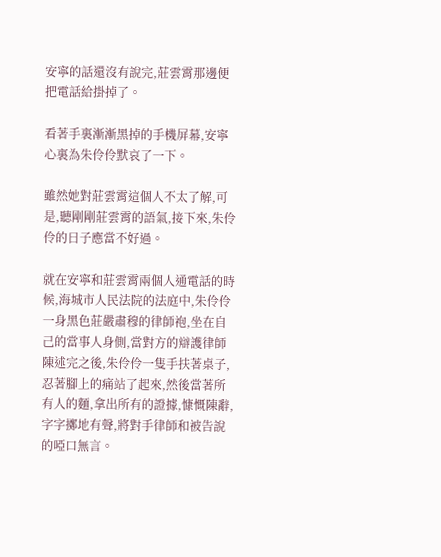安寧的話還沒有說完,莊雲霄那邊便把電話給掛掉了。

看著手裏漸漸黑掉的手機屏幕,安寧心裏為朱伶伶默哀了一下。

雖然她對莊雲霄這個人不太了解,可是,聽剛剛莊雲霄的語氣,接下來,朱伶伶的日子應當不好過。

就在安寧和莊雲霄兩個人通電話的時候,海城市人民法院的法庭中,朱伶伶一身黑色莊嚴肅穆的律師袍,坐在自己的當事人身側,當對方的辯護律師陳述完之後,朱伶伶一隻手扶著桌子,忍著腳上的痛站了起來,然後當著所有人的麵,拿出所有的證據,慷慨陳辭,字字擲地有聲,將對手律師和被告說的啞口無言。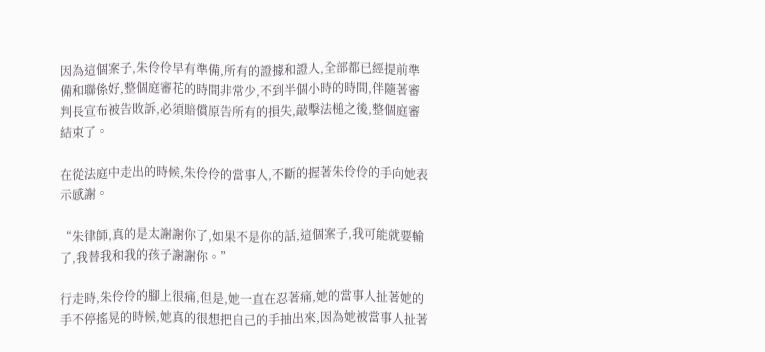因為這個案子,朱伶伶早有準備,所有的證據和證人,全部都已經提前準備和聯係好,整個庭審花的時間非常少,不到半個小時的時間,伴隨著審判長宣布被告敗訴,必須賠償原告所有的損失,敲擊法槌之後,整個庭審結束了。

在從法庭中走出的時候,朱伶伶的當事人,不斷的握著朱伶伶的手向她表示感謝。

“朱律師,真的是太謝謝你了,如果不是你的話,這個案子,我可能就要輸了,我替我和我的孩子謝謝你。”

行走時,朱伶伶的腳上很痛,但是,她一直在忍著痛,她的當事人扯著她的手不停搖晃的時候,她真的很想把自己的手抽出來,因為她被當事人扯著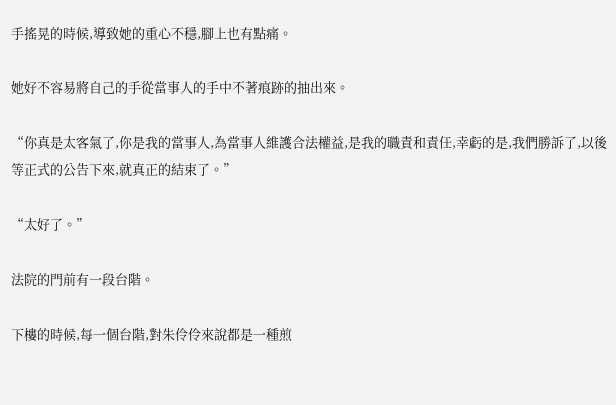手搖晃的時候,導致她的重心不穩,腳上也有點痛。

她好不容易將自己的手從當事人的手中不著痕跡的抽出來。

“你真是太客氣了,你是我的當事人,為當事人維護合法權益,是我的職責和責任,幸虧的是,我們勝訴了,以後等正式的公告下來,就真正的結束了。”

“太好了。”

法院的門前有一段台階。

下樓的時候,每一個台階,對朱伶伶來說都是一種煎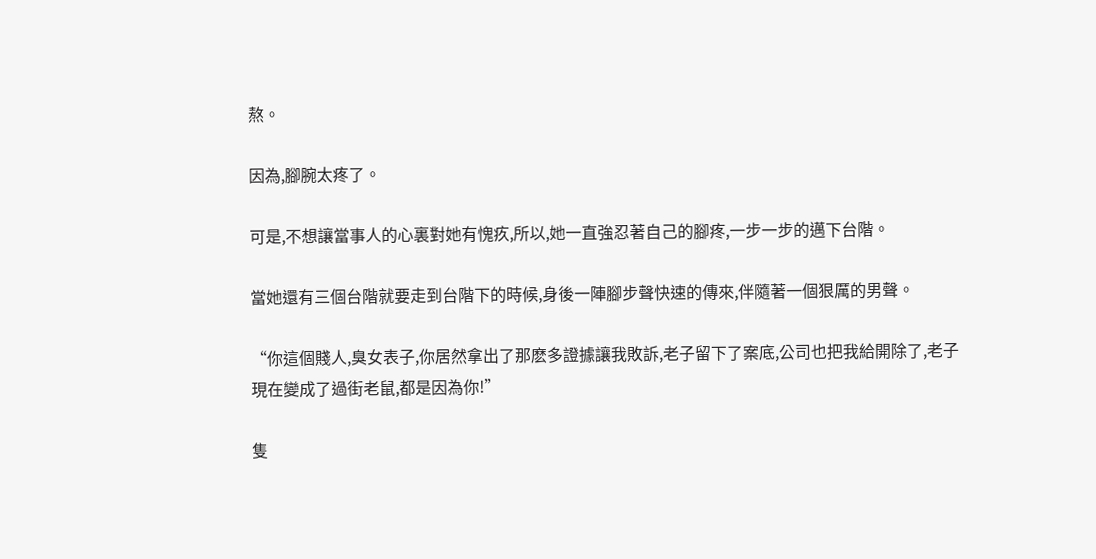熬。

因為,腳腕太疼了。

可是,不想讓當事人的心裏對她有愧疚,所以,她一直強忍著自己的腳疼,一步一步的邁下台階。

當她還有三個台階就要走到台階下的時候,身後一陣腳步聲快速的傳來,伴隨著一個狠厲的男聲。

“你這個賤人,臭女表子,你居然拿出了那麽多證據讓我敗訴,老子留下了案底,公司也把我給開除了,老子現在變成了過街老鼠,都是因為你!”

隻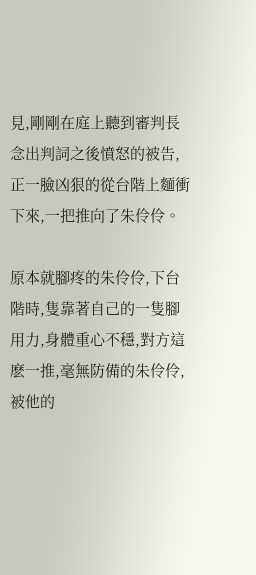見,剛剛在庭上聽到審判長念出判詞之後憤怒的被告,正一臉凶狠的從台階上麵衝下來,一把推向了朱伶伶。

原本就腳疼的朱伶伶,下台階時,隻靠著自己的一隻腳用力,身體重心不穩,對方這麽一推,毫無防備的朱伶伶,被他的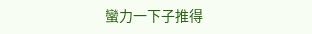蠻力一下子推得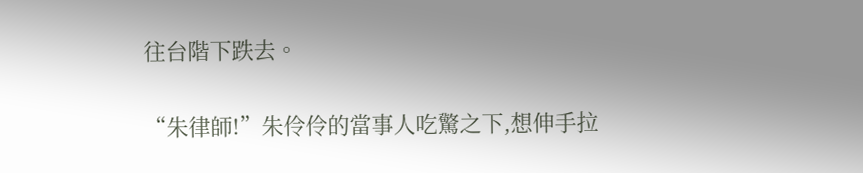往台階下跌去。

“朱律師!”朱伶伶的當事人吃驚之下,想伸手拉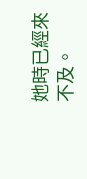她時已經來不及。